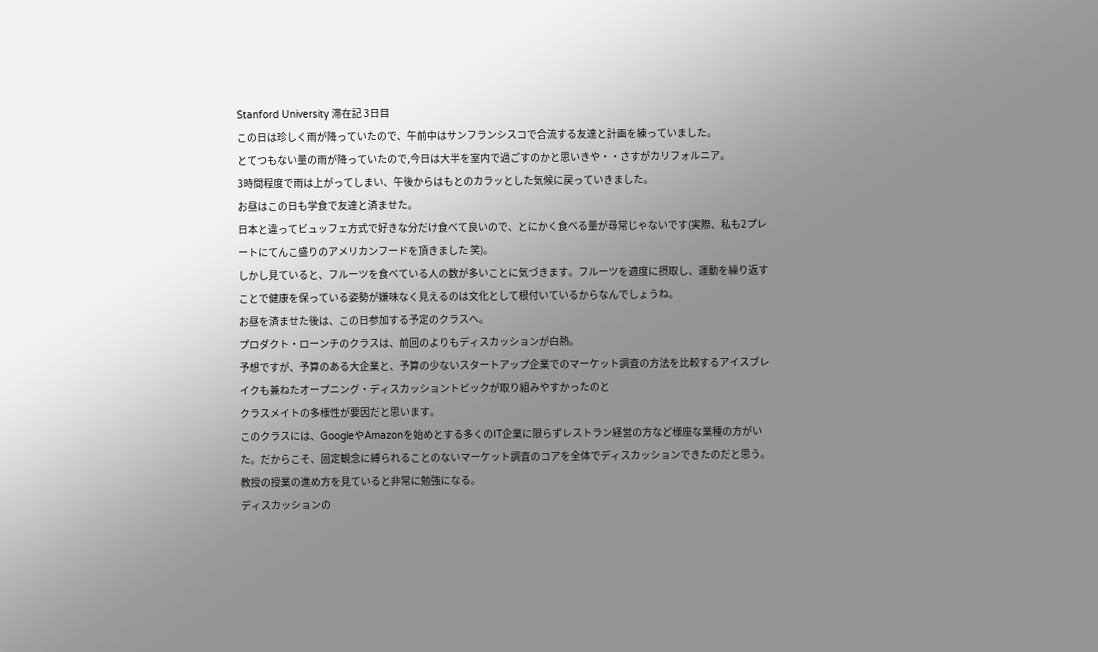Stanford University 滞在記 3日目
この日は珍しく雨が降っていたので、午前中はサンフランシスコで合流する友達と計画を練っていました。
とてつもない量の雨が降っていたので,今日は大半を室内で過ごすのかと思いきや・・さすがカリフォルニア。
3時間程度で雨は上がってしまい、午後からはもとのカラッとした気候に戻っていきました。
お昼はこの日も学食で友達と済ませた。
日本と違ってビュッフェ方式で好きな分だけ食べて良いので、とにかく食べる量が尋常じゃないです(実際、私も2プレートにてんこ盛りのアメリカンフードを頂きました 笑)。
しかし見ていると、フルーツを食べている人の数が多いことに気づきます。フルーツを適度に摂取し、運動を繰り返すことで健康を保っている姿勢が嫌味なく見えるのは文化として根付いているからなんでしょうね。
お昼を済ませた後は、この日参加する予定のクラスへ。
プロダクト・ローンチのクラスは、前回のよりもディスカッションが白熱。
予想ですが、予算のある大企業と、予算の少ないスタートアップ企業でのマーケット調査の方法を比較するアイスブレイクも兼ねたオープニング・ディスカッショントピックが取り組みやすかったのと
クラスメイトの多様性が要因だと思います。
このクラスには、GoogleやAmazonを始めとする多くのIT企業に限らずレストラン経営の方など様座な業種の方がいた。だからこそ、固定観念に縛られることのないマーケット調査のコアを全体でディスカッションできたのだと思う。
教授の授業の進め方を見ていると非常に勉強になる。
ディスカッションの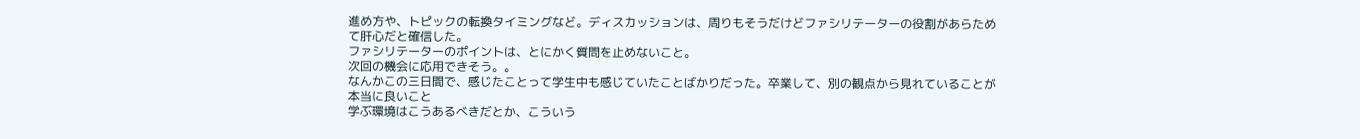進め方や、トピックの転換タイミングなど。ディスカッションは、周りもそうだけどファシリテーターの役割があらためて肝心だと確信した。
ファシリテーターのポイントは、とにかく質問を止めないこと。
次回の機会に応用できそう。。
なんかこの三日間で、感じたことって学生中も感じていたことばかりだった。卒業して、別の観点から見れていることが本当に良いこと
学ぶ環境はこうあるべきだとか、こういう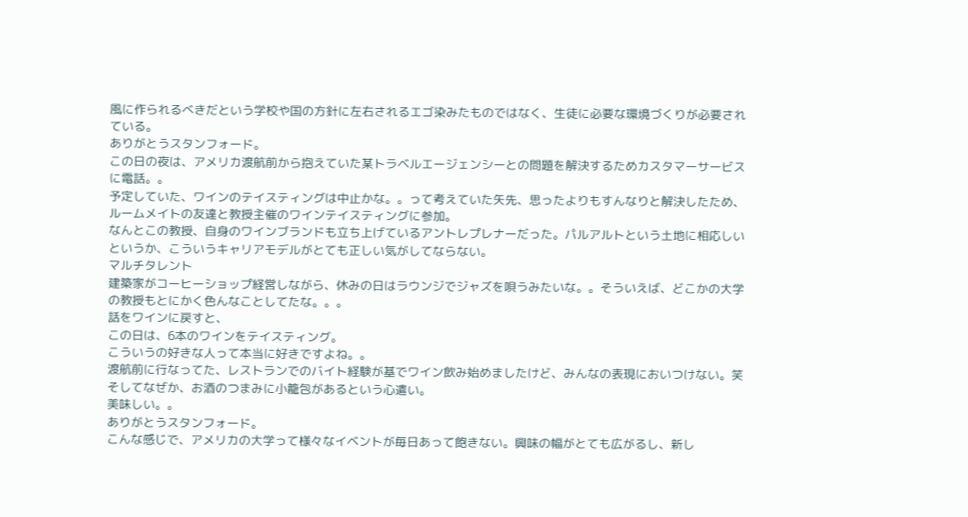風に作られるべきだという学校や国の方針に左右されるエゴ染みたものではなく、生徒に必要な環境づくりが必要されている。
ありがとうスタンフォード。
この日の夜は、アメリカ渡航前から抱えていた某トラベルエージェンシーとの問題を解決するためカスタマーサービスに電話。。
予定していた、ワインのテイスティングは中止かな。。って考えていた矢先、思ったよりもすんなりと解決したため、ルームメイトの友達と教授主催のワインテイスティングに参加。
なんとこの教授、自身のワインブランドも立ち上げているアントレプレナーだった。パルアルトという土地に相応しいというか、こういうキャリアモデルがとても正しい気がしてならない。
マルチタレント
建築家がコーヒーショップ経営しながら、休みの日はラウンジでジャズを唄うみたいな。。そういえば、どこかの大学の教授もとにかく色んなことしてたな。。。
話をワインに戻すと、
この日は、6本のワインをテイスティング。
こういうの好きな人って本当に好きですよね。。
渡航前に行なってた、レストランでのバイト経験が基でワイン飲み始めましたけど、みんなの表現においつけない。笑
そしてなぜか、お酒のつまみに小籠包があるという心遣い。
美味しい。。
ありがとうスタンフォード。
こんな感じで、アメリカの大学って様々なイベントが毎日あって飽きない。興味の幅がとても広がるし、新し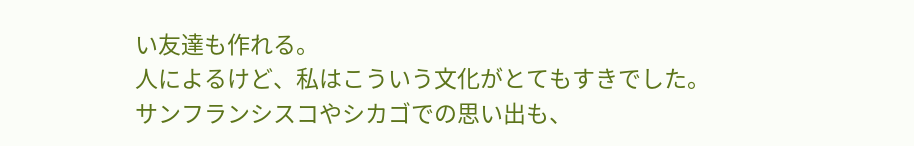い友達も作れる。
人によるけど、私はこういう文化がとてもすきでした。
サンフランシスコやシカゴでの思い出も、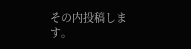その内投稿します。